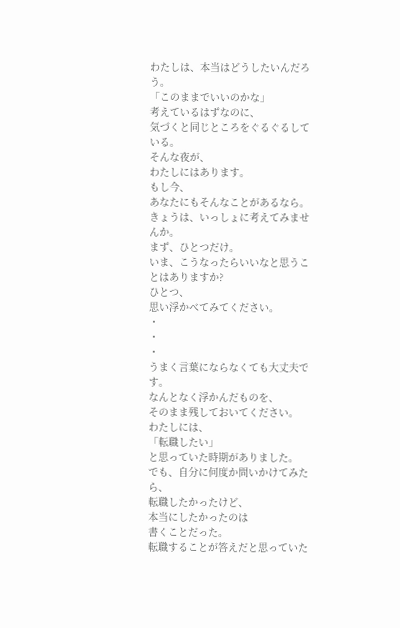わたしは、本当はどうしたいんだろう。
「このままでいいのかな」
考えているはずなのに、
気づくと同じところをぐるぐるしている。
そんな夜が、
わたしにはあります。
もし今、
あなたにもそんなことがあるなら。
きょうは、いっしょに考えてみませんか。
まず、ひとつだけ。
いま、こうなったらいいなと思うことはありますか?
ひとつ、
思い浮かべてみてください。
・
・
・
うまく言葉にならなくても大丈夫です。
なんとなく浮かんだものを、
そのまま残しておいてください。
わたしには、
「転職したい」
と思っていた時期がありました。
でも、自分に何度か問いかけてみたら、
転職したかったけど、
本当にしたかったのは
書くことだった。
転職することが答えだと思っていた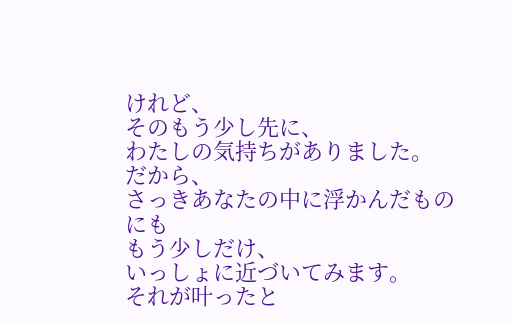けれど、
そのもう少し先に、
わたしの気持ちがありました。
だから、
さっきあなたの中に浮かんだものにも
もう少しだけ、
いっしょに近づいてみます。
それが叶ったと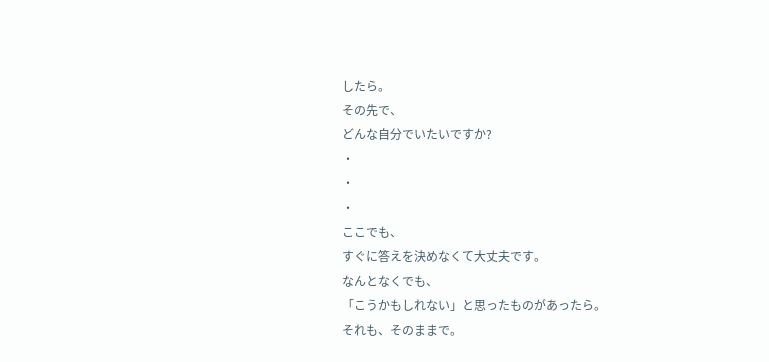したら。
その先で、
どんな自分でいたいですか?
・
・
・
ここでも、
すぐに答えを決めなくて大丈夫です。
なんとなくでも、
「こうかもしれない」と思ったものがあったら。
それも、そのままで。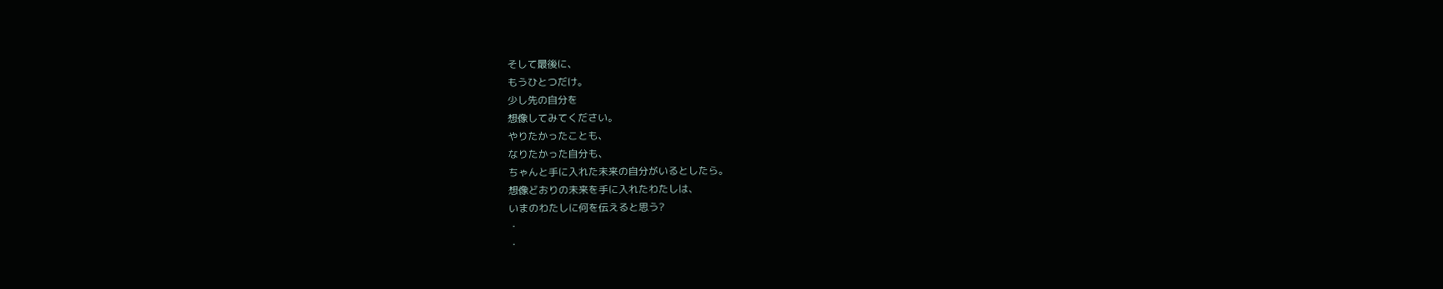そして最後に、
もうひとつだけ。
少し先の自分を
想像してみてください。
やりたかったことも、
なりたかった自分も、
ちゃんと手に入れた未来の自分がいるとしたら。
想像どおりの未来を手に入れたわたしは、
いまのわたしに何を伝えると思う?
・
・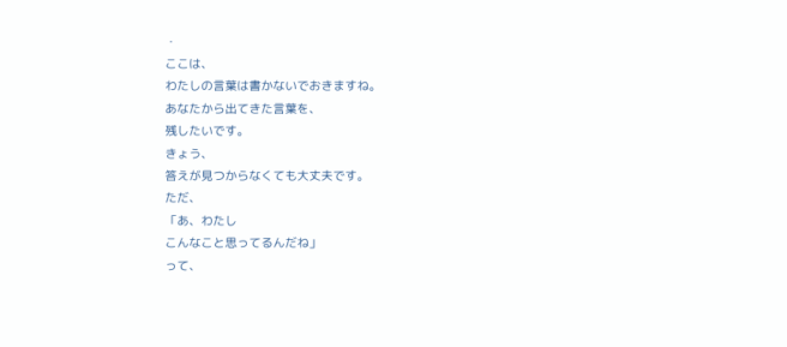・
ここは、
わたしの言葉は書かないでおきますね。
あなたから出てきた言葉を、
残したいです。
きょう、
答えが見つからなくても大丈夫です。
ただ、
「あ、わたし
こんなこと思ってるんだね」
って、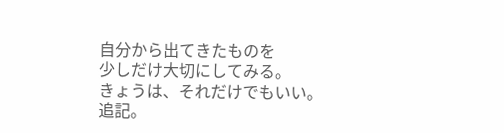自分から出てきたものを
少しだけ大切にしてみる。
きょうは、それだけでもいい。
追記。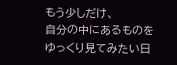もう少しだけ、
自分の中にあるものを
ゆっくり見てみたい日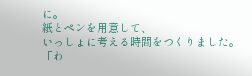に。
紙とペンを用意して、
いっしょに考える時間をつくりました。
「わ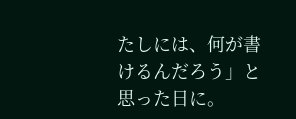たしには、何が書けるんだろう」と思った日に。